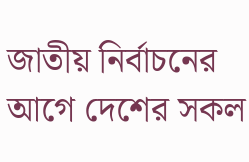জাতীয় নির্বাচনের আগে দেশের সকল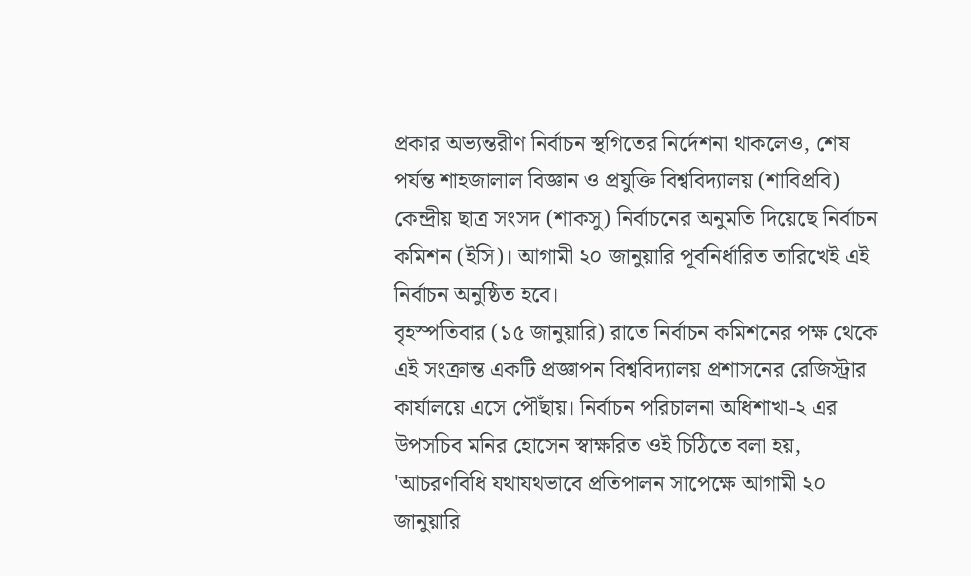প্রকার অভ্যন্তরীণ নির্বাচন স্থগিতের নির্দেশনা থাকলেও, শেষ পর্যন্ত শাহজালাল বিজ্ঞান ও প্রযুক্তি বিশ্ববিদ্যালয় (শাবিপ্রবি) কেন্দ্রীয় ছাত্র সংসদ (শাকসু) নির্বাচনের অনুমতি দিয়েছে নির্বাচন কমিশন (ইসি)। আগামী ২০ জানুয়ারি পূর্বনির্ধারিত তারিখেই এই নির্বাচন অনুষ্ঠিত হবে।
বৃহস্পতিবার (১৫ জানুয়ারি) রাতে নির্বাচন কমিশনের পক্ষ থেকে এই সংক্রান্ত একটি প্রজ্ঞাপন বিশ্ববিদ্যালয় প্রশাসনের রেজিস্ট্রার কার্যালয়ে এসে পৌঁছায়। নির্বাচন পরিচালনা অধিশাখা-২ এর উপসচিব মনির হোসেন স্বাক্ষরিত ওই চিঠিতে বলা হয়, 'আচরণবিধি যথাযথভাবে প্রতিপালন সাপেক্ষে আগামী ২০ জানুয়ারি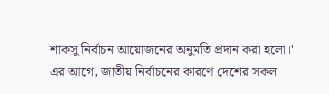শাকসু নির্বাচন আয়োজনের অনুমতি প্রদান করা হলো।'
এর আগে, জাতীয় নির্বাচনের কারণে দেশের সকল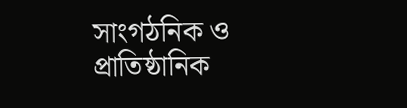সাংগঠনিক ও প্রাতিষ্ঠানিক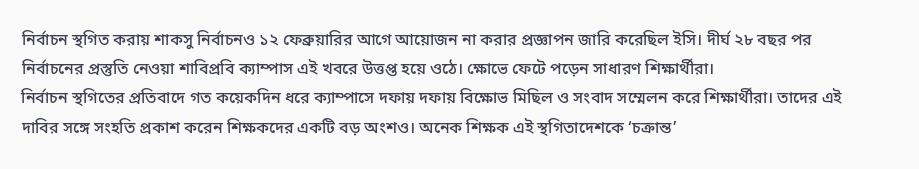নির্বাচন স্থগিত করায় শাকসু নির্বাচনও ১২ ফেব্রুয়ারির আগে আয়োজন না করার প্রজ্ঞাপন জারি করেছিল ইসি। দীর্ঘ ২৮ বছর পর নির্বাচনের প্রস্তুতি নেওয়া শাবিপ্রবি ক্যাম্পাস এই খবরে উত্তপ্ত হয়ে ওঠে। ক্ষোভে ফেটে পড়েন সাধারণ শিক্ষার্থীরা।
নির্বাচন স্থগিতের প্রতিবাদে গত কয়েকদিন ধরে ক্যাম্পাসে দফায় দফায় বিক্ষোভ মিছিল ও সংবাদ সম্মেলন করে শিক্ষার্থীরা। তাদের এই দাবির সঙ্গে সংহতি প্রকাশ করেন শিক্ষকদের একটি বড় অংশও। অনেক শিক্ষক এই স্থগিতাদেশকে ‘চক্রান্ত’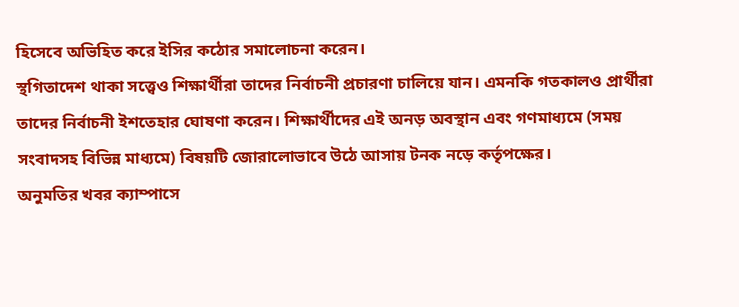হিসেবে অভিহিত করে ইসির কঠোর সমালোচনা করেন।
স্থগিতাদেশ থাকা সত্ত্বেও শিক্ষার্থীরা তাদের নির্বাচনী প্রচারণা চালিয়ে যান। এমনকি গতকালও প্রার্থীরা তাদের নির্বাচনী ইশতেহার ঘোষণা করেন। শিক্ষার্থীদের এই অনড় অবস্থান এবং গণমাধ্যমে (সময় সংবাদসহ বিভিন্ন মাধ্যমে) বিষয়টি জোরালোভাবে উঠে আসায় টনক নড়ে কর্তৃপক্ষের।
অনুমতির খবর ক্যাম্পাসে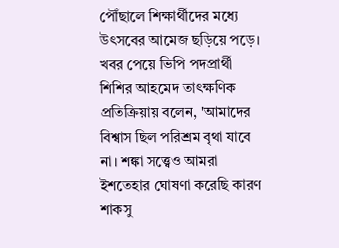পৌঁছালে শিক্ষার্থীদের মধ্যে উৎসবের আমেজ ছড়িয়ে পড়ে। খবর পেয়ে ভিপি পদপ্রার্থী শিশির আহমেদ তাৎক্ষণিক প্রতিক্রিয়ায় বলেন, 'আমাদের বিশ্বাস ছিল পরিশ্রম বৃথা যাবে না। শঙ্কা সত্ত্বেও আমরা ইশতেহার ঘোষণা করেছি কারণ শাকসু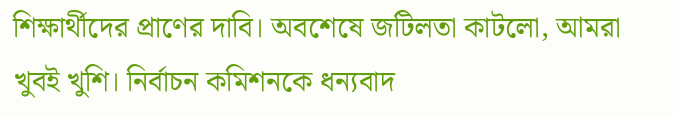শিক্ষার্থীদের প্রাণের দাবি। অবশেষে জটিলতা কাটলো, আমরা খুবই খুশি। নির্বাচন কমিশনকে ধন্যবাদ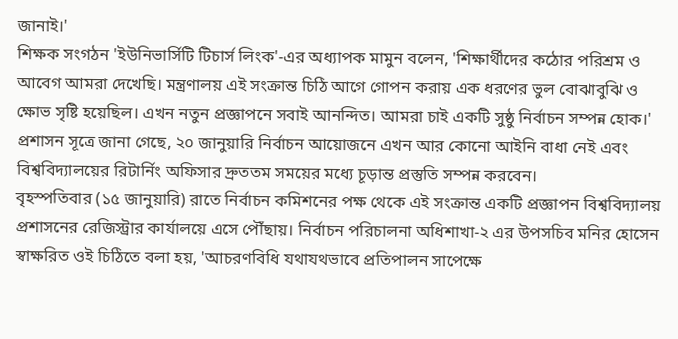জানাই।'
শিক্ষক সংগঠন 'ইউনিভার্সিটি টিচার্স লিংক'-এর অধ্যাপক মামুন বলেন, 'শিক্ষার্থীদের কঠোর পরিশ্রম ও আবেগ আমরা দেখেছি। মন্ত্রণালয় এই সংক্রান্ত চিঠি আগে গোপন করায় এক ধরণের ভুল বোঝাবুঝি ও ক্ষোভ সৃষ্টি হয়েছিল। এখন নতুন প্রজ্ঞাপনে সবাই আনন্দিত। আমরা চাই একটি সুষ্ঠু নির্বাচন সম্পন্ন হোক।'
প্রশাসন সূত্রে জানা গেছে, ২০ জানুয়ারি নির্বাচন আয়োজনে এখন আর কোনো আইনি বাধা নেই এবং বিশ্ববিদ্যালয়ের রিটার্নিং অফিসার দ্রুততম সময়ের মধ্যে চূড়ান্ত প্রস্তুতি সম্পন্ন করবেন।
বৃহস্পতিবার (১৫ জানুয়ারি) রাতে নির্বাচন কমিশনের পক্ষ থেকে এই সংক্রান্ত একটি প্রজ্ঞাপন বিশ্ববিদ্যালয় প্রশাসনের রেজিস্ট্রার কার্যালয়ে এসে পৌঁছায়। নির্বাচন পরিচালনা অধিশাখা-২ এর উপসচিব মনির হোসেন স্বাক্ষরিত ওই চিঠিতে বলা হয়, 'আচরণবিধি যথাযথভাবে প্রতিপালন সাপেক্ষে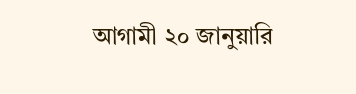আগামী ২০ জানুয়ারি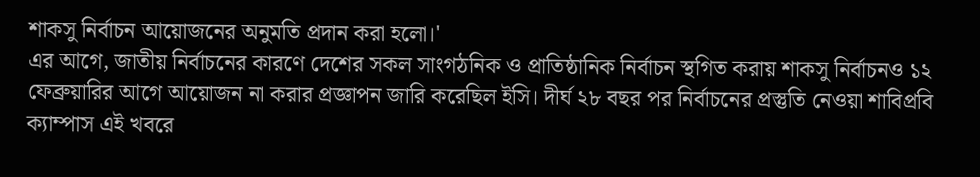শাকসু নির্বাচন আয়োজনের অনুমতি প্রদান করা হলো।'
এর আগে, জাতীয় নির্বাচনের কারণে দেশের সকল সাংগঠনিক ও প্রাতিষ্ঠানিক নির্বাচন স্থগিত করায় শাকসু নির্বাচনও ১২ ফেব্রুয়ারির আগে আয়োজন না করার প্রজ্ঞাপন জারি করেছিল ইসি। দীর্ঘ ২৮ বছর পর নির্বাচনের প্রস্তুতি নেওয়া শাবিপ্রবি ক্যাম্পাস এই খবরে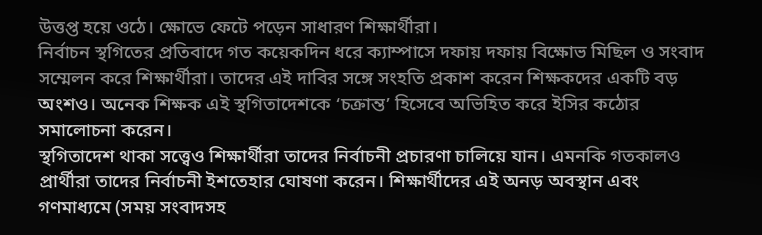উত্তপ্ত হয়ে ওঠে। ক্ষোভে ফেটে পড়েন সাধারণ শিক্ষার্থীরা।
নির্বাচন স্থগিতের প্রতিবাদে গত কয়েকদিন ধরে ক্যাম্পাসে দফায় দফায় বিক্ষোভ মিছিল ও সংবাদ সম্মেলন করে শিক্ষার্থীরা। তাদের এই দাবির সঙ্গে সংহতি প্রকাশ করেন শিক্ষকদের একটি বড় অংশও। অনেক শিক্ষক এই স্থগিতাদেশকে ‘চক্রান্ত’ হিসেবে অভিহিত করে ইসির কঠোর সমালোচনা করেন।
স্থগিতাদেশ থাকা সত্ত্বেও শিক্ষার্থীরা তাদের নির্বাচনী প্রচারণা চালিয়ে যান। এমনকি গতকালও প্রার্থীরা তাদের নির্বাচনী ইশতেহার ঘোষণা করেন। শিক্ষার্থীদের এই অনড় অবস্থান এবং গণমাধ্যমে (সময় সংবাদসহ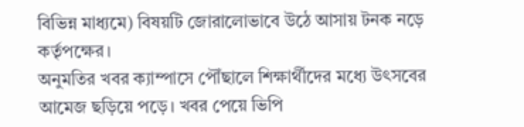বিভিন্ন মাধ্যমে) বিষয়টি জোরালোভাবে উঠে আসায় টনক নড়ে কর্তৃপক্ষের।
অনুমতির খবর ক্যাম্পাসে পৌঁছালে শিক্ষার্থীদের মধ্যে উৎসবের আমেজ ছড়িয়ে পড়ে। খবর পেয়ে ভিপি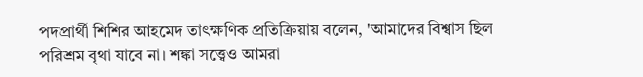পদপ্রার্থী শিশির আহমেদ তাৎক্ষণিক প্রতিক্রিয়ায় বলেন, 'আমাদের বিশ্বাস ছিল পরিশ্রম বৃথা যাবে না। শঙ্কা সত্ত্বেও আমরা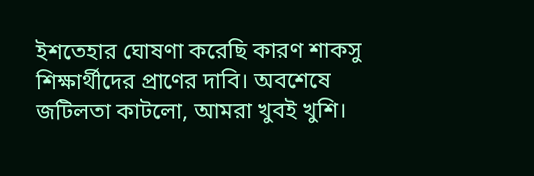ইশতেহার ঘোষণা করেছি কারণ শাকসু শিক্ষার্থীদের প্রাণের দাবি। অবশেষে জটিলতা কাটলো, আমরা খুবই খুশি।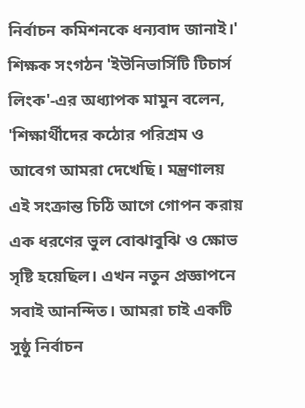নির্বাচন কমিশনকে ধন্যবাদ জানাই।'
শিক্ষক সংগঠন 'ইউনিভার্সিটি টিচার্স লিংক'-এর অধ্যাপক মামুন বলেন, 'শিক্ষার্থীদের কঠোর পরিশ্রম ও আবেগ আমরা দেখেছি। মন্ত্রণালয় এই সংক্রান্ত চিঠি আগে গোপন করায় এক ধরণের ভুল বোঝাবুঝি ও ক্ষোভ সৃষ্টি হয়েছিল। এখন নতুন প্রজ্ঞাপনে সবাই আনন্দিত। আমরা চাই একটি সুষ্ঠু নির্বাচন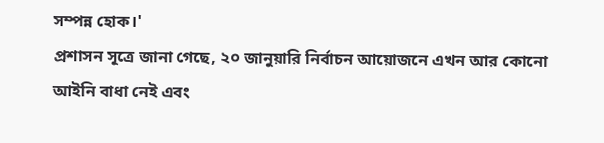সম্পন্ন হোক।'
প্রশাসন সূত্রে জানা গেছে, ২০ জানুয়ারি নির্বাচন আয়োজনে এখন আর কোনো আইনি বাধা নেই এবং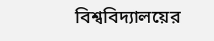বিশ্ববিদ্যালয়ের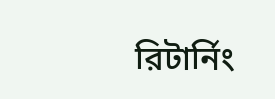রিটার্নিং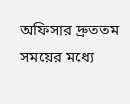অফিসার দ্রুততম সময়ের মধ্যে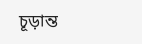চূড়ান্ত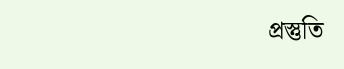প্রস্তুতি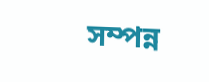সম্পন্ন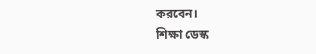করবেন।
শিক্ষা ডেস্ক